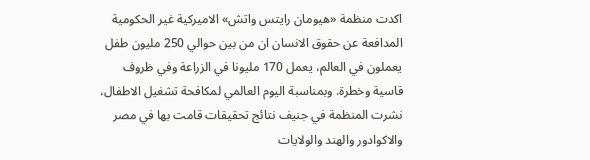اكدت منظمة «هيومان رايتس واتش» الاميركية غير الحكومية المدافعة عن حقوق الانسان ان من بين حوالي 250 مليون طفل يعملون في العالم، يعمل 170 مليونا في الزراعة وفي ظروف قاسية وخطرة. وبمناسبة اليوم العالمي لمكافحة تشغيل الاطفال، نشرت المنظمة في جنيف نتائج تحقيقات قامت بها في مصر والاكوادور والهند والولايات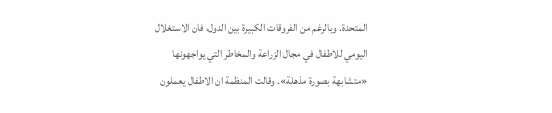المتحدة. وبالرغم من الفروقات الكبيرة بين الدول، فان الاستغلال اليومي للاطفال في مجال الزراعة والمخاطر التي يواجهونها «متشابهة بصورة مذهلة». وقالت المنظمة ان الاطفال يعملون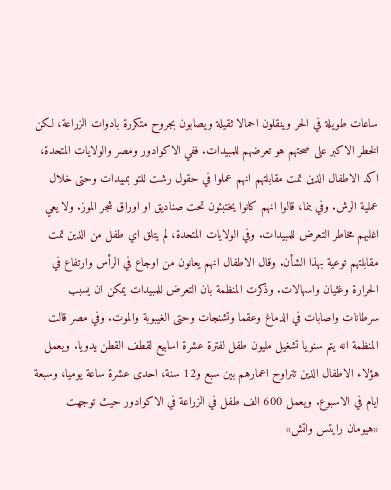ساعات طويلة في الحر وينقلون احمالا ثقيلة ويصابون بجروح متكررة بادوات الزراعة، لكن الخطر الاكبر على صحتهم هو تعرضهم للمبيدات. ففي الاكوادور ومصر والولايات المتحدة، اكد الاطفال الذين تمت مقابلتهم انهم عملوا في حقول رشت للتو بمبيدات وحتى خلال عملية الرش. وفي بنما، قالوا انهم كانوا يختبئون تحت صناديق او اوراق شجر الموز. ولا يعي اغلبهم مخاطر التعرض للمبيدات. وفي الولايات المتحدة، لم يتلق اي طفل من الذين تمت مقابلتهم توعية بهذا الشأن. وقال الاطفال انهم يعانون من اوجاع في الرأس وارتفاع في الحرارة وغثيان واسهالات. وذكرت المنظمة بان التعرض للمبيدات يمكن ان يسبب سرطانات واصابات في الدماغ وعقما وتشنجات وحتى الغيبوبة والموت. وفي مصر قالت المنظمة انه يتم سنويا تشغيل مليون طفل لفترة عشرة اسابيع لقطف القطن يدويا. ويعمل هؤلاء الاطفال الذين تتراوح اعمارهم بين سبع و12 سنة، احدى عشرة ساعة يوميا، وسبعة ايام في الاسبوع. ويعمل 600 الف طفل في الزراعة في الاكوادور حيث توجهت «هيومان رايتس واتش»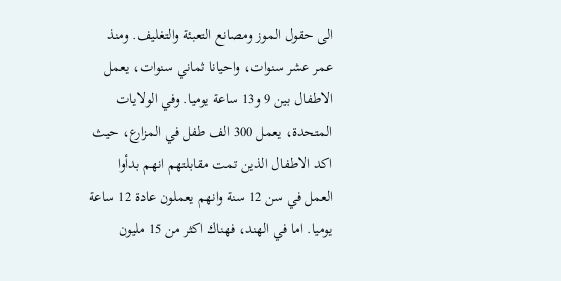الى حقول الموز ومصانع التعبئة والتغليف. ومنذ عمر عشر سنوات، واحيانا ثماني سنوات، يعمل الاطفال بين 9 و13 ساعة يوميا. وفي الولايات المتحدة، يعمل 300 الف طفل في المزارع، حيث اكد الاطفال الذين تمت مقابلتهم انهم بدأوا العمل في سن 12 سنة وانهم يعملون عادة 12 ساعة يوميا. اما في الهند، فهناك اكثر من 15 مليون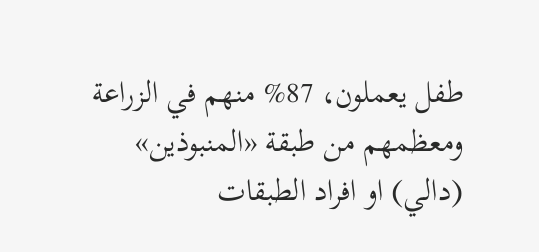طفل يعملون، 87% منهم في الزراعة ومعظمهم من طبقة «المنبوذين» (دالي) او افراد الطبقات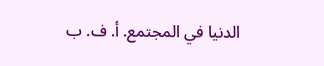الدنيا في المجتمع. أ. ف. ب